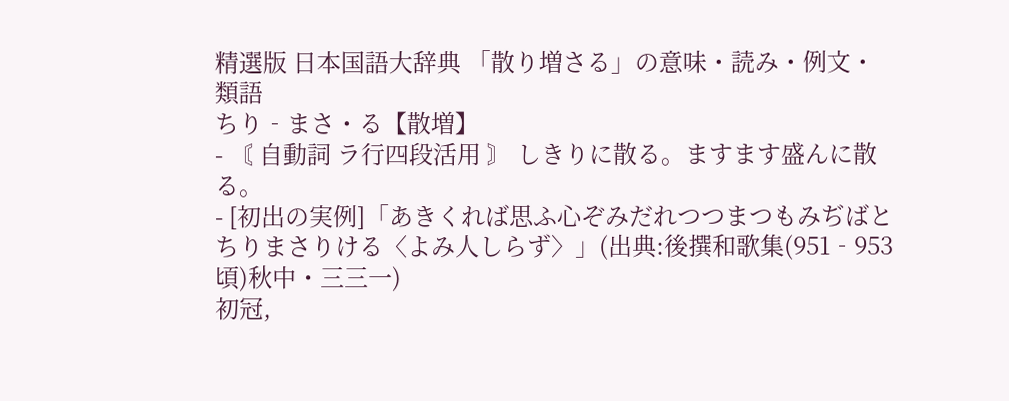精選版 日本国語大辞典 「散り増さる」の意味・読み・例文・類語
ちり‐まさ・る【散増】
- 〘 自動詞 ラ行四段活用 〙 しきりに散る。ますます盛んに散る。
- [初出の実例]「あきくれば思ふ心ぞみだれつつまつもみぢばとちりまさりける〈よみ人しらず〉」(出典:後撰和歌集(951‐953頃)秋中・三三一)
初冠,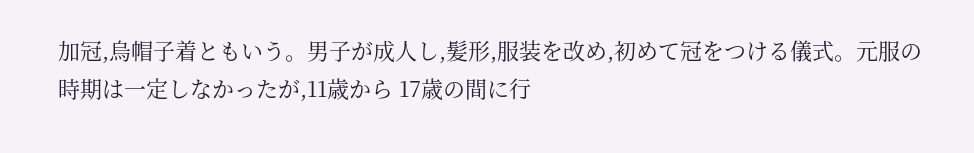加冠,烏帽子着ともいう。男子が成人し,髪形,服装を改め,初めて冠をつける儀式。元服の時期は一定しなかったが,11歳から 17歳の間に行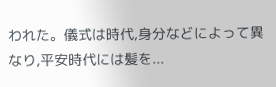われた。儀式は時代,身分などによって異なり,平安時代には髪を...